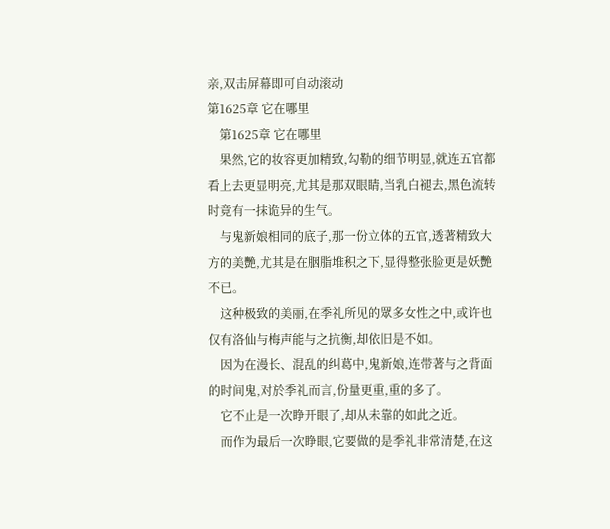亲,双击屏幕即可自动滚动
第1625章 它在哪里
    第1625章 它在哪里
    果然,它的妆容更加精致,勾勒的细节明显,就连五官都看上去更显明亮,尤其是那双眼睛,当乳白褪去,黑色流转时竟有一抹诡异的生气。
    与鬼新娘相同的底子,那一份立体的五官,透著精致大方的美艷,尤其是在胭脂堆积之下,显得整张脸更是妖艷不已。
    这种极致的美丽,在季礼所见的眾多女性之中,或许也仅有洛仙与梅声能与之抗衡,却依旧是不如。
    因为在漫长、混乱的纠葛中,鬼新娘,连带著与之背面的时间鬼,对於季礼而言,份量更重,重的多了。
    它不止是一次睁开眼了,却从未靠的如此之近。
    而作为最后一次睁眼,它要做的是季礼非常清楚,在这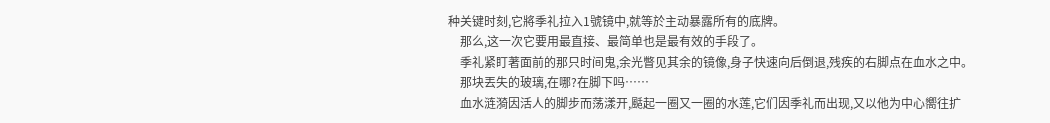种关键时刻,它將季礼拉入1號镜中,就等於主动暴露所有的底牌。
    那么,这一次它要用最直接、最简单也是最有效的手段了。
    季礼紧盯著面前的那只时间鬼,余光瞥见其余的镜像,身子快速向后倒退,残疾的右脚点在血水之中。
    那块丟失的玻璃,在哪?在脚下吗……
    血水涟漪因活人的脚步而荡漾开,颳起一圈又一圈的水莲,它们因季礼而出现,又以他为中心嚮往扩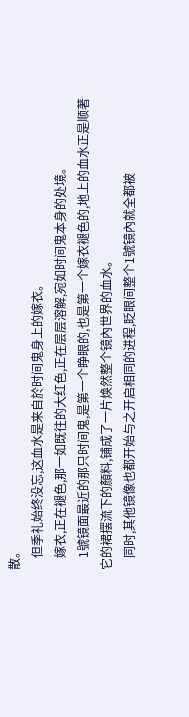散。
    但季礼始终没忘,这血水是来自於时间鬼身上的嫁衣。
    嫁衣,正在褪色,那一如既往的大红色,正在层层溶解,宛如时间鬼本身的处境。
    1號镜面最近的那只时间鬼,是第一个睁眼的,也是第一个嫁衣褪色的,地上的血水正是顺著它的裙摆流下的顏料,铺成了一片焕然整个镜內世界的血水。
    同时,其他镜像也都开始与之开启相同的进程,眨眼间整个1號镜內就全都被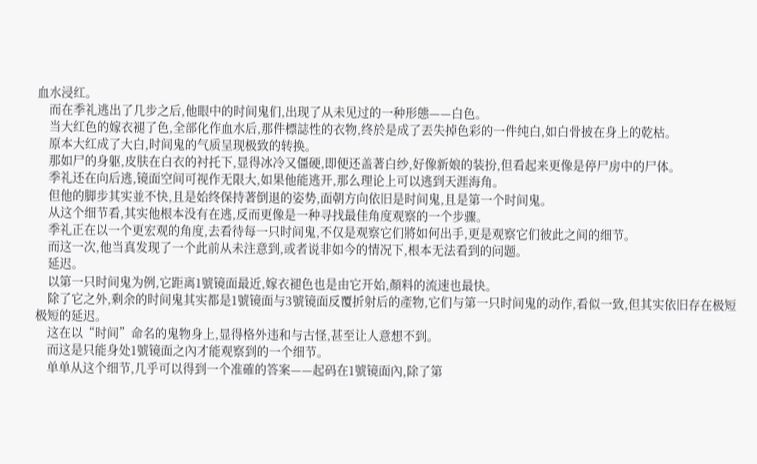血水浸红。
    而在季礼逃出了几步之后,他眼中的时间鬼们,出现了从未见过的一种形態——白色。
    当大红色的嫁衣褪了色,全部化作血水后,那件標誌性的衣物,终於是成了丟失掉色彩的一件纯白,如白骨披在身上的乾枯。
    原本大红成了大白,时间鬼的气质呈现极致的转换。
    那如尸的身躯,皮肤在白衣的衬托下,显得冰冷又僵硬,即便还盖著白纱,好像新娘的装扮,但看起来更像是停尸房中的尸体。
    季礼还在向后逃,镜面空间可视作无限大,如果他能逃开,那么理论上可以逃到天涯海角。
    但他的脚步其实並不快,且是始终保持著倒退的姿势,面朝方向依旧是时间鬼,且是第一个时间鬼。
    从这个细节看,其实他根本没有在逃,反而更像是一种寻找最佳角度观察的一个步骤。
    季礼正在以一个更宏观的角度,去看待每一只时间鬼,不仅是观察它们將如何出手,更是观察它们彼此之间的细节。
    而这一次,他当真发现了一个此前从未注意到,或者说非如今的情况下,根本无法看到的问题。
    延迟。
    以第一只时间鬼为例,它距离1號镜面最近,嫁衣褪色也是由它开始,顏料的流速也最快。
    除了它之外,剩余的时间鬼其实都是1號镜面与3號镜面反覆折射后的產物,它们与第一只时间鬼的动作,看似一致,但其实依旧存在极短极短的延迟。
    这在以“时间”命名的鬼物身上,显得格外违和与古怪,甚至让人意想不到。
    而这是只能身处1號镜面之內才能观察到的一个细节。
    单单从这个细节,几乎可以得到一个准確的答案——起码在1號镜面內,除了第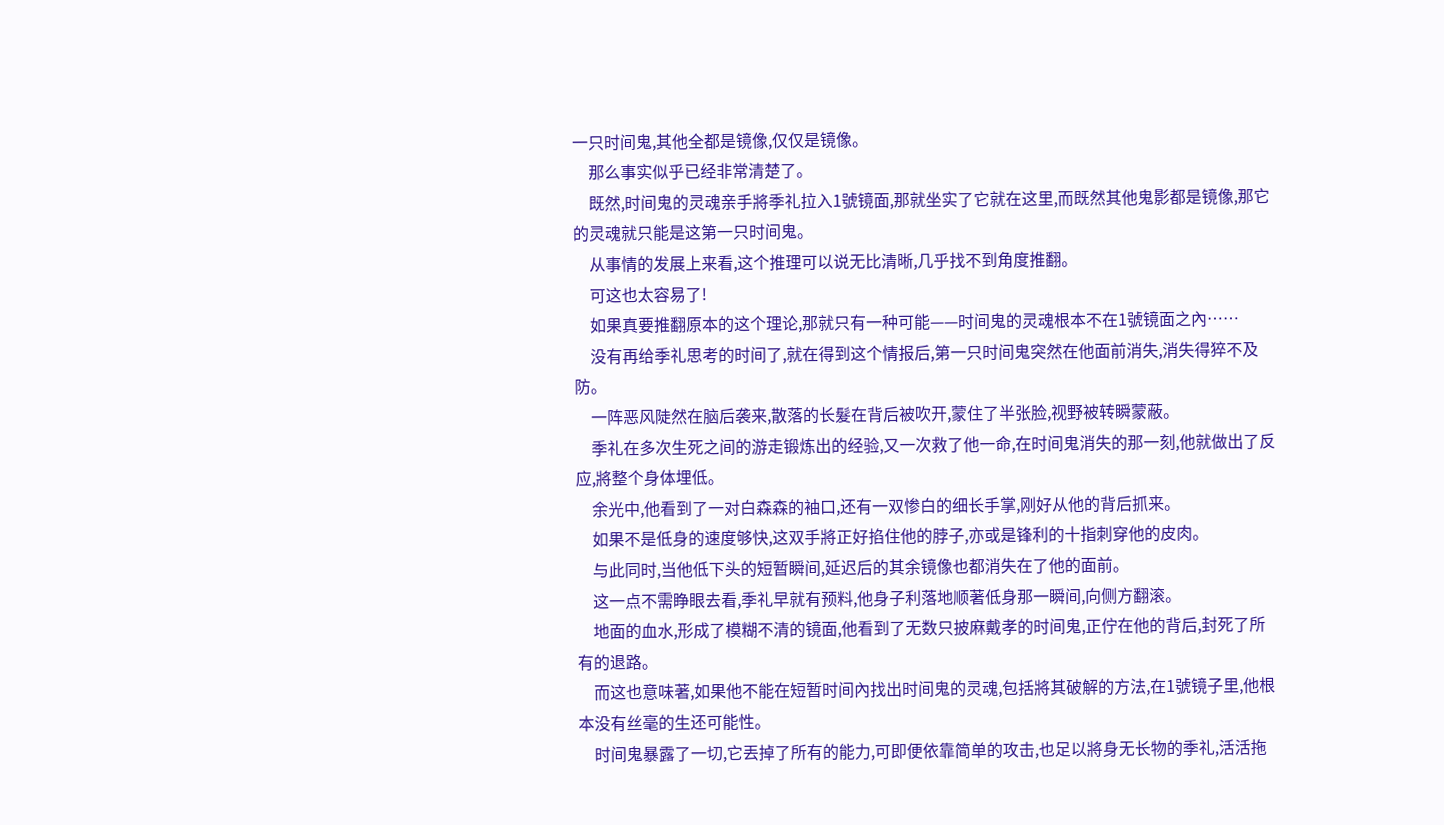一只时间鬼,其他全都是镜像,仅仅是镜像。
    那么事实似乎已经非常清楚了。
    既然,时间鬼的灵魂亲手將季礼拉入1號镜面,那就坐实了它就在这里,而既然其他鬼影都是镜像,那它的灵魂就只能是这第一只时间鬼。
    从事情的发展上来看,这个推理可以说无比清晰,几乎找不到角度推翻。
    可这也太容易了!
    如果真要推翻原本的这个理论,那就只有一种可能——时间鬼的灵魂根本不在1號镜面之內……
    没有再给季礼思考的时间了,就在得到这个情报后,第一只时间鬼突然在他面前消失,消失得猝不及防。
    一阵恶风陡然在脑后袭来,散落的长髮在背后被吹开,蒙住了半张脸,视野被转瞬蒙蔽。
    季礼在多次生死之间的游走锻炼出的经验,又一次救了他一命,在时间鬼消失的那一刻,他就做出了反应,將整个身体埋低。
    余光中,他看到了一对白森森的袖口,还有一双惨白的细长手掌,刚好从他的背后抓来。
    如果不是低身的速度够快,这双手將正好掐住他的脖子,亦或是锋利的十指刺穿他的皮肉。
    与此同时,当他低下头的短暂瞬间,延迟后的其余镜像也都消失在了他的面前。
    这一点不需睁眼去看,季礼早就有预料,他身子利落地顺著低身那一瞬间,向侧方翻滚。
    地面的血水,形成了模糊不清的镜面,他看到了无数只披麻戴孝的时间鬼,正佇在他的背后,封死了所有的退路。
    而这也意味著,如果他不能在短暂时间內找出时间鬼的灵魂,包括將其破解的方法,在1號镜子里,他根本没有丝毫的生还可能性。
    时间鬼暴露了一切,它丟掉了所有的能力,可即便依靠简单的攻击,也足以將身无长物的季礼,活活拖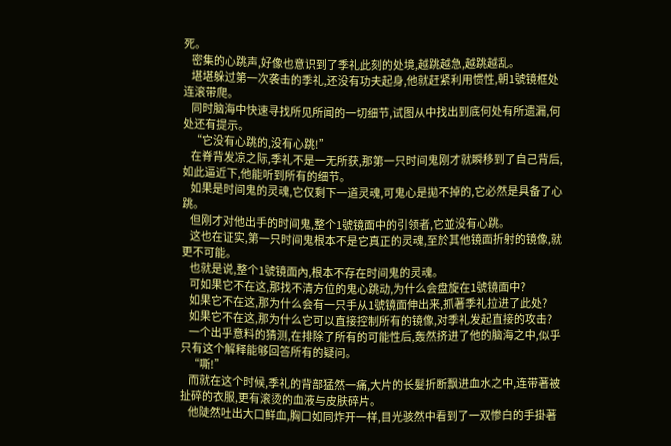死。
    密集的心跳声,好像也意识到了季礼此刻的处境,越跳越急,越跳越乱。
    堪堪躲过第一次袭击的季礼,还没有功夫起身,他就赶紧利用惯性,朝1號镜框处连滚带爬。
    同时脑海中快速寻找所见所闻的一切细节,试图从中找出到底何处有所遗漏,何处还有提示。
    “它没有心跳的,没有心跳!”
    在脊背发凉之际,季礼不是一无所获,那第一只时间鬼刚才就瞬移到了自己背后,如此逼近下,他能听到所有的细节。
    如果是时间鬼的灵魂,它仅剩下一道灵魂,可鬼心是拋不掉的,它必然是具备了心跳。
    但刚才对他出手的时间鬼,整个1號镜面中的引领者,它並没有心跳。
    这也在证实,第一只时间鬼根本不是它真正的灵魂,至於其他镜面折射的镜像,就更不可能。
    也就是说,整个1號镜面內,根本不存在时间鬼的灵魂。
    可如果它不在这,那找不清方位的鬼心跳动,为什么会盘旋在1號镜面中?
    如果它不在这,那为什么会有一只手从1號镜面伸出来,抓著季礼拉进了此处?
    如果它不在这,那为什么它可以直接控制所有的镜像,对季礼发起直接的攻击?
    一个出乎意料的猜测,在排除了所有的可能性后,轰然挤进了他的脑海之中,似乎只有这个解释能够回答所有的疑问。
    “嘶!”
    而就在这个时候,季礼的背部猛然一痛,大片的长髮折断飘进血水之中,连带著被扯碎的衣服,更有滚烫的血液与皮肤碎片。
    他陡然吐出大口鲜血,胸口如同炸开一样,目光骇然中看到了一双惨白的手掛著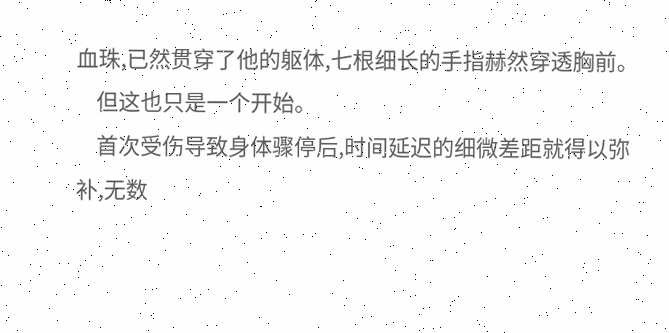血珠,已然贯穿了他的躯体,七根细长的手指赫然穿透胸前。
    但这也只是一个开始。
    首次受伤导致身体骤停后,时间延迟的细微差距就得以弥补,无数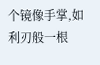个镜像手掌,如利刃般一根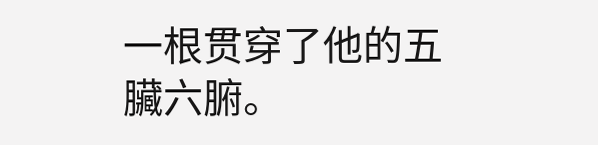一根贯穿了他的五臟六腑。